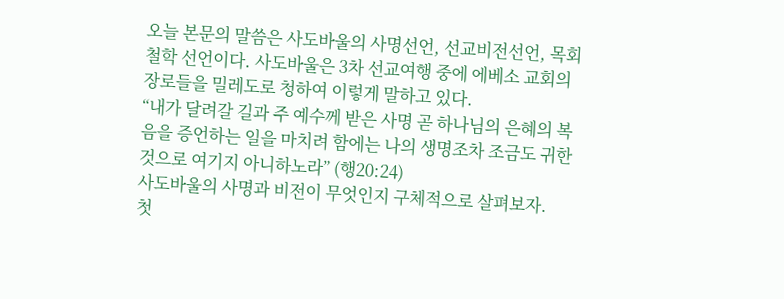오늘 본문의 말씀은 사도바울의 사명선언, 선교비전선언, 목회철학 선언이다. 사도바울은 3차 선교여행 중에 에베소 교회의 장로들을 밀레도로 청하여 이렇게 말하고 있다.
“내가 달려갈 길과 주 예수께 받은 사명 곧 하나님의 은혜의 복음을 증언하는 일을 마치려 함에는 나의 생명조차 조금도 귀한 것으로 여기지 아니하노라” (행20:24)
사도바울의 사명과 비전이 무엇인지 구체적으로 살펴보자.
첫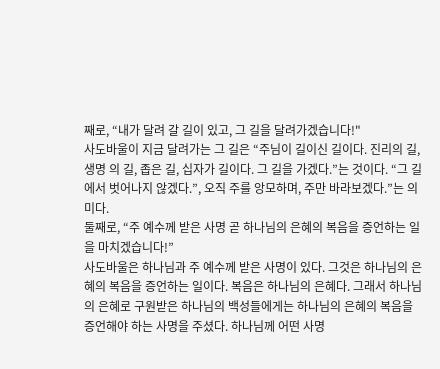째로, “내가 달려 갈 길이 있고, 그 길을 달려가겠습니다!"
사도바울이 지금 달려가는 그 길은 “주님이 길이신 길이다. 진리의 길, 생명 의 길, 좁은 길, 십자가 길이다. 그 길을 가겠다.”는 것이다. “그 길에서 벗어나지 않겠다.”, 오직 주를 앙모하며, 주만 바라보겠다.”는 의미다.
둘째로, “주 예수께 받은 사명 곧 하나님의 은혜의 복음을 증언하는 일을 마치겠습니다!”
사도바울은 하나님과 주 예수께 받은 사명이 있다. 그것은 하나님의 은혜의 복음을 증언하는 일이다. 복음은 하나님의 은혜다. 그래서 하나님의 은혜로 구원받은 하나님의 백성들에게는 하나님의 은혜의 복음을 증언해야 하는 사명을 주셨다. 하나님께 어떤 사명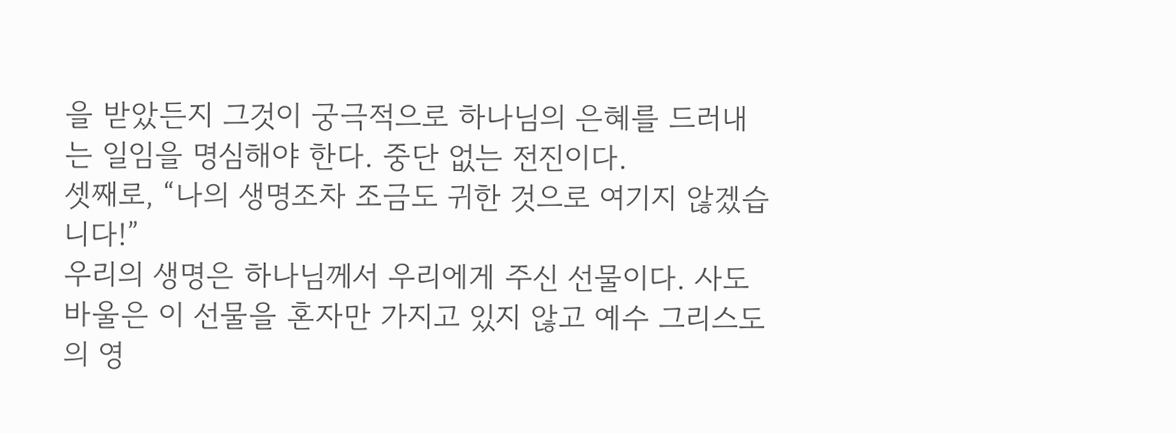을 받았든지 그것이 궁극적으로 하나님의 은혜를 드러내는 일임을 명심해야 한다. 중단 없는 전진이다.
셋째로, “나의 생명조차 조금도 귀한 것으로 여기지 않겠습니다!”
우리의 생명은 하나님께서 우리에게 주신 선물이다. 사도 바울은 이 선물을 혼자만 가지고 있지 않고 예수 그리스도의 영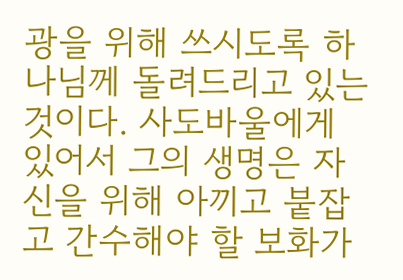광을 위해 쓰시도록 하나님께 돌려드리고 있는 것이다. 사도바울에게 있어서 그의 생명은 자신을 위해 아끼고 붙잡고 간수해야 할 보화가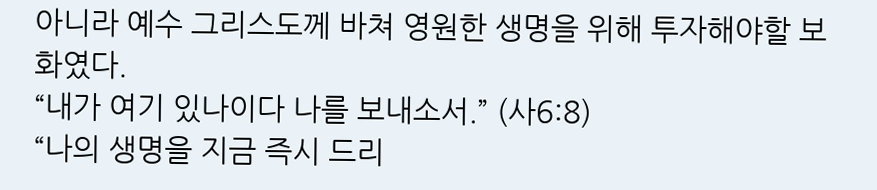아니라 예수 그리스도께 바쳐 영원한 생명을 위해 투자해야할 보화였다.
“내가 여기 있나이다 나를 보내소서.” (사6:8)
“나의 생명을 지금 즉시 드리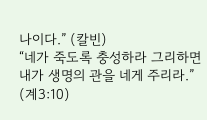나이다.” (칼빈)
“네가 죽도록 충성하라 그리하면 내가 생명의 관을 네게 주리라.” (계3:10)